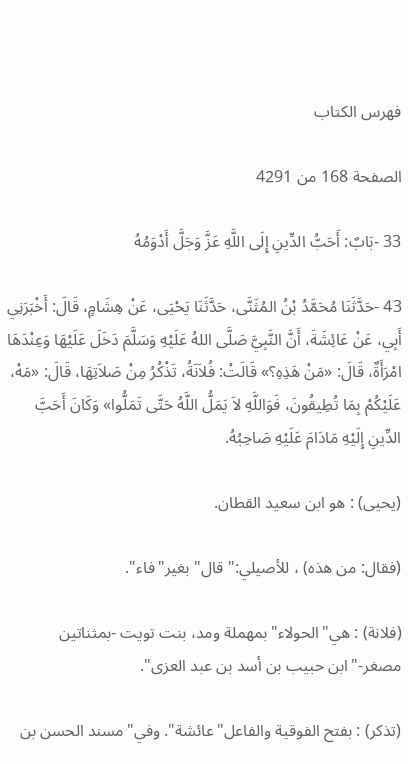فهرس الكتاب

الصفحة 168 من 4291

33 -بَابٌ: أَحَبُّ الدِّينِ إِلَى اللَّهِ عَزَّ وَجَلَّ أَدْوَمُهُ

43 -حَدَّثَنَا مُحَمَّدُ بْنُ المُثَنَّى، حَدَّثَنَا يَحْيَى، عَنْ هِشَامٍ، قَالَ: أَخْبَرَنِي أَبِي، عَنْ عَائِشَةَ، أَنَّ النَّبِيَّ صَلَّى اللهُ عَلَيْهِ وَسَلَّمَ دَخَلَ عَلَيْهَا وَعِنْدَهَا امْرَأَةٌ، قَالَ: «مَنْ هَذِهِ؟» قَالَتْ: فُلاَنَةُ، تَذْكُرُ مِنْ صَلاَتِهَا، قَالَ: «مَهْ، عَلَيْكُمْ بِمَا تُطِيقُونَ، فَوَاللَّهِ لاَ يَمَلُّ اللَّهُ حَتَّى تَمَلُّوا» وَكَانَ أَحَبَّ الدِّينِ إِلَيْهِ مَادَامَ عَلَيْهِ صَاحِبُهُ.

(يحيى) : هو ابن سعيد القطان.

(فقال: من هذه) ، للأصيلي:"قال"بغير"فاء".

(فلانة) : هي"الحولاء"بمهملة ومد، بنت تويت -بمثناتين مصغر-"ابن حبيب بن أسد بن عبد العزى".

(تذكر) : بفتح الفوقية والفاعل"عائشة". وفي"مسند الحسن بن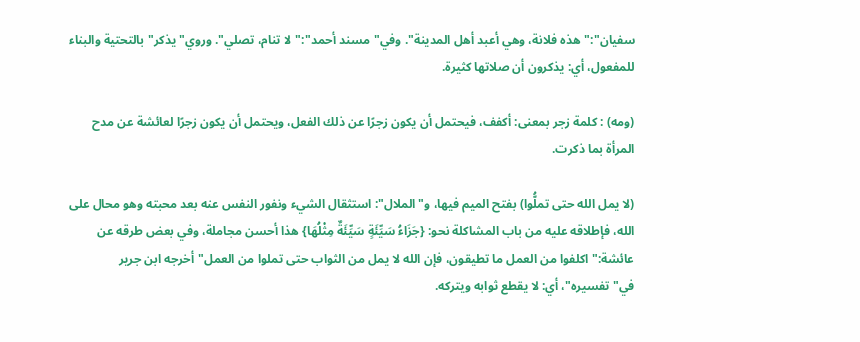سفيان":"هذه فلانة، وهي أعبد أهل المدينة". وفي"مسند أحمد":"لا تنام، تصلي". وروي"يذكر"بالتحتية والبناء للمفعول، أي: يذكرون أن صلاتها كثيرة.

(ومه) : كلمة زجر بمعنى: أكفف، فيحتمل أن يكون زجرًا عن ذلك الفعل، ويحتمل أن يكون زجرًا لعائشة عن مدح المرأة بما ذكرت.

(لا يمل الله حتى تملُّوا) بفتح الميم فيها، و"الملال": استثقال الشيء ونفور النفس عنه بعد محبته وهو محال على الله، فإطلاقه عليه من باب المشاكلة نحو: {جَزَاءُ سَيِّئَةٍ سَيِّئَةٌ مِثْلُهَا} هذا أحسن مجاملة، وفي بعض طرقه عن عائشة:"اكلفوا من العمل ما تطيقون، فإن الله لا يمل من الثواب حتى تملوا من العمل"أخرجه ابن جرير في"تفسيره"، أي: لا يقطع ثوابه ويتركه.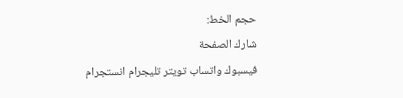حجم الخط:
شارك الصفحة
فيسبوك واتساب تويتر تليجرام انستجرام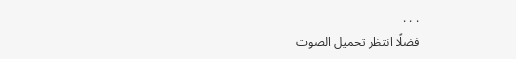. . .
فضلًا انتظر تحميل الصوت